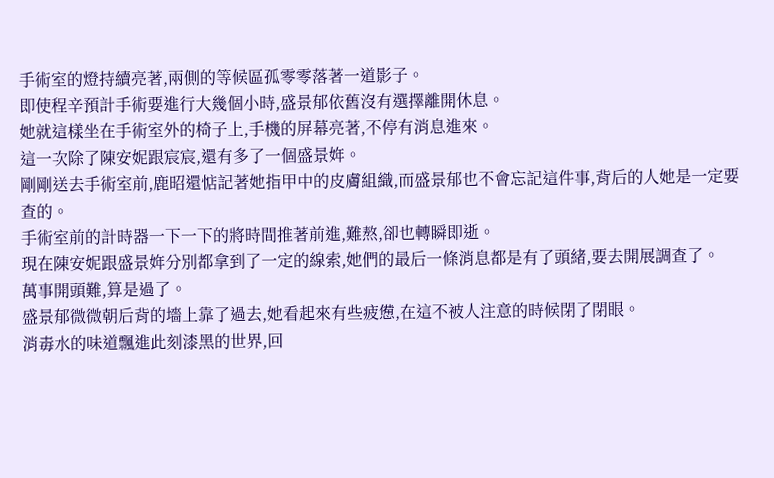手術室的燈持續亮著,兩側的等候區孤零零落著一道影子。
即使程辛預計手術要進行大幾個小時,盛景郁依舊沒有選擇離開休息。
她就這樣坐在手術室外的椅子上,手機的屏幕亮著,不停有消息進來。
這一次除了陳安妮跟宸宸,還有多了一個盛景姩。
剛剛送去手術室前,鹿昭還惦記著她指甲中的皮膚組織,而盛景郁也不會忘記這件事,背后的人她是一定要查的。
手術室前的計時器一下一下的將時間推著前進,難熬,卻也轉瞬即逝。
現在陳安妮跟盛景姩分別都拿到了一定的線索,她們的最后一條消息都是有了頭緒,要去開展調查了。
萬事開頭難,算是過了。
盛景郁微微朝后背的墻上靠了過去,她看起來有些疲憊,在這不被人注意的時候閉了閉眼。
消毒水的味道飄進此刻漆黑的世界,回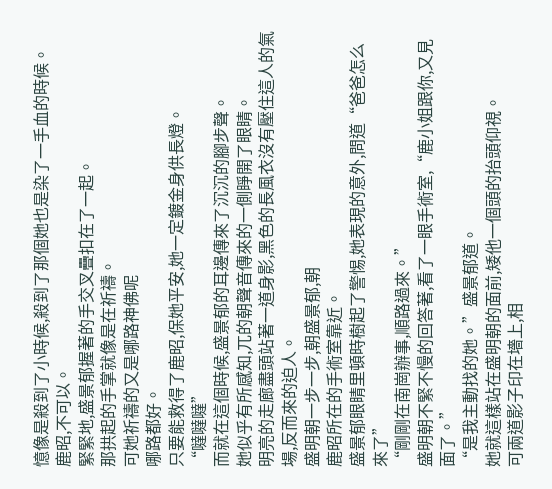憶像是殺到了小時候,殺到了那個她也是染了一手血的時候。
鹿昭,不可以。
緊緊地,盛景郁握著的手交叉疊扣在了一起。
那拱起的手掌就像是在祈禱。
可她祈禱的又是哪路神佛呢
哪路都好。
只要能救得了鹿昭,保她平安,她一定鍍金身供長燈。
“噠噠噠”
而就在這個時候,盛景郁的耳邊傳來了沉沉的腳步聲。
她似乎有所感知,兀的朝聲音傳來的一側睜開了眼睛。
明亮的走廊盡頭站著一道身影,黑色的長風衣沒有壓住這人的氣場,反而來的迫人。
盛明朝一步一步,朝盛景郁,朝
鹿昭所在的手術室靠近。
盛景郁眼睛里頓時樹起了警惕,她表現的意外,問道“爸爸怎么來了”
“剛剛在南崗辦事,順路過來。”
盛明朝不緊不慢的回答著,看了一眼手術室,“鹿小姐跟你,又見面了。”
“是我主動找的她。”盛景郁道。
她就這樣站在盛明朝的面前,矮他一個頭的抬頭仰視。
可兩道影子印在墻上,相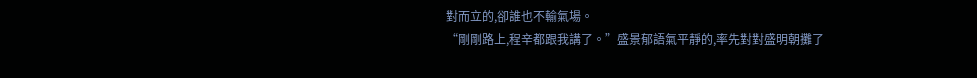對而立的,卻誰也不輸氣場。
“剛剛路上,程辛都跟我講了。”盛景郁語氣平靜的,率先對對盛明朝攤了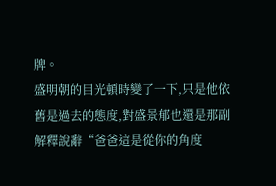牌。
盛明朝的目光頓時變了一下,只是他依舊是過去的態度,對盛景郁也還是那副解釋說辭“爸爸這是從你的角度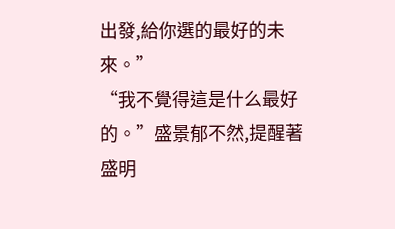出發,給你選的最好的未來。”
“我不覺得這是什么最好的。”盛景郁不然,提醒著盛明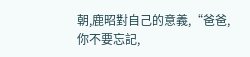朝,鹿昭對自己的意義,“爸爸,你不要忘記,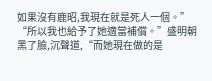如果沒有鹿昭,我現在就是死人一個。”
“所以我也給予了她適當補償。”盛明朝黑了臉,沉聲道,“而她現在做的是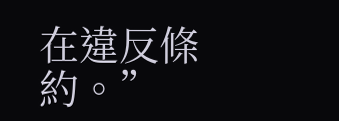在違反條約。”